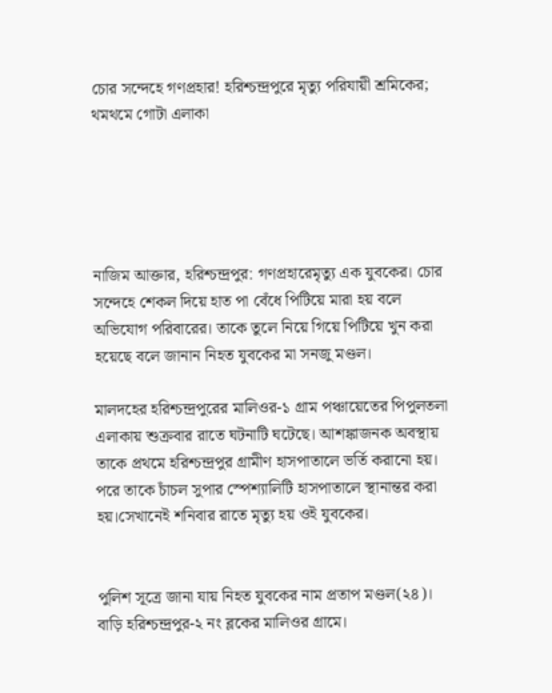চোর সন্দেহে গণপ্রহার! হরিশ্চন্দ্রপুরে মৃত্যু পরিযায়ী শ্রমিকের; থমথমে গোটা এলাকা





নাজিম আক্তার, হরিশ্চন্দ্রপুর: গণপ্রহারেমৃত্যু এক যুবকের। চোর সন্দেহে শেকল দিয়ে হাত পা বেঁধে পিটিয়ে মারা হয় বলে অভিযোগ পরিবারের। তাকে তুলে নিয়ে গিয়ে পিটিয়ে খুন করা হয়েছে বলে জানান নিহত যুবকের মা সনজু মণ্ডল।

মালদহের হরিশ্চন্দ্রপুরের মালিওর-১ গ্রাম পঞ্চায়েতের পিপুলতলা এলাকায় শুক্রবার রাতে ঘটনাটি ঘটেছে। আশঙ্কাজনক অবস্থায় তাকে প্রথমে হরিশ্চন্দ্রপুর গ্রামীণ হাসপাতালে ভর্তি করানো হয়। পরে তাকে চাঁচল সুপার স্পেশ্যালিটি হাসপাতালে স্থানান্তর করা হয়।সেখানেই শনিবার রাতে মৃত্যু হয় ওই যুবকের।


পুলিশ সূত্রে জানা যায় নিহত যুবকের নাম প্রতাপ মণ্ডল(২৪)। বাড়ি হরিশ্চন্দ্রপুর-২ নং ব্লকের মালিওর গ্রামে।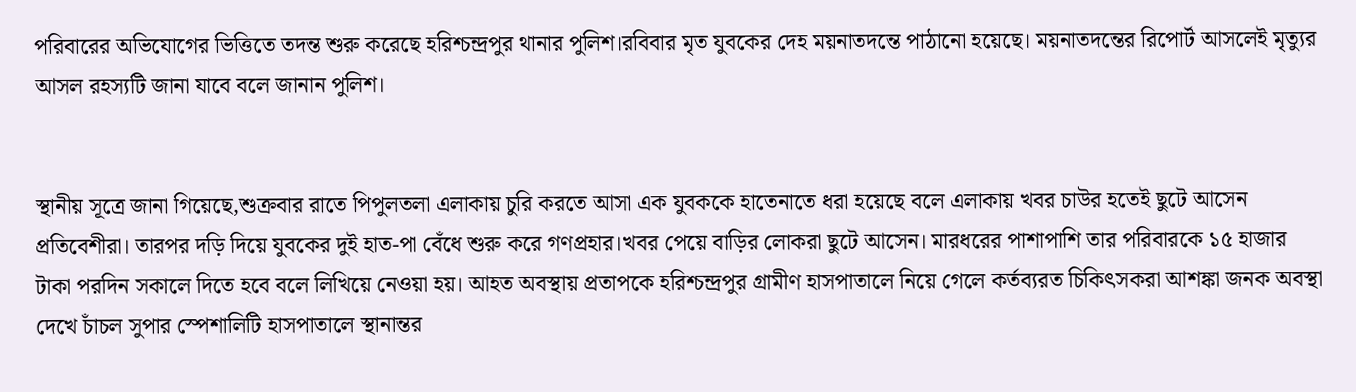পরিবারের অভিযোগের ভিত্তিতে তদন্ত শুরু করেছে হরিশ্চন্দ্রপুর থানার পুলিশ।রবিবার মৃত যুবকের দেহ ময়নাতদন্তে পাঠানো হয়েছে। ময়নাতদন্তের রিপোর্ট আসলেই মৃত্যুর আসল রহস্যটি জানা যাবে বলে জানান পুলিশ।


স্থানীয় সূত্রে জানা গিয়েছে,শুক্রবার রাতে পিপুলতলা এলাকায় চুরি করতে আসা এক যুবককে হাতেনাতে ধরা হয়েছে বলে এলাকায় খবর চাউর হতেই ছুটে আসেন প্রতিবেশীরা। তারপর দড়ি দিয়ে যুবকের দুই হাত-পা বেঁধে শুরু করে গণপ্রহার।খবর পেয়ে বাড়ির লোকরা ছুটে আসেন। মারধরের পাশাপাশি তার পরিবারকে ১৫ হাজার টাকা পরদিন সকালে দিতে হবে বলে লিখিয়ে নেওয়া হয়। আহত অবস্থায় প্রতাপকে হরিশ্চন্দ্রপুর গ্রামীণ হাসপাতালে নিয়ে গেলে কর্তব্যরত চিকিৎসকরা আশঙ্কা জনক অবস্থা দেখে চাঁচল সুপার স্পেশালিটি হাসপাতালে স্থানান্তর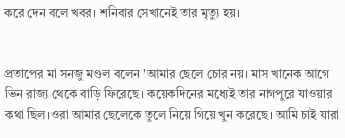করে দেন বলে খবর। শনিবার সেখানেই তার মৃত্যু হয়।


প্রতাপের মা সনজু মণ্ডল বলেন 'আমার ছেলে চোর নয়। মাস খানেক আগে ভিন রাজ্য থেকে বাড়ি ফিরেছে। কয়েকদিনের মধ্যেই তার নাগপুরে যাওয়ার কথা ছিল।ওরা আমার ছেলেকে তুলে নিয়ে গিয়ে খুন করেছে। আমি চাই যারা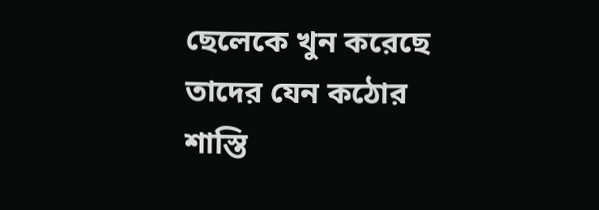ছেলেকে খুন করেছে তাদের যেন কঠোর শাস্তি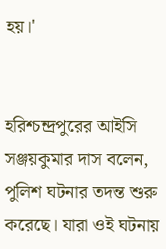হয়।'


হরিশ্চন্দ্রপুরের আইসি সঞ্জয়কুমার দাস বলেন, পুলিশ ঘটনার তদন্ত শুরু করেছে। যারা ওই ঘটনায়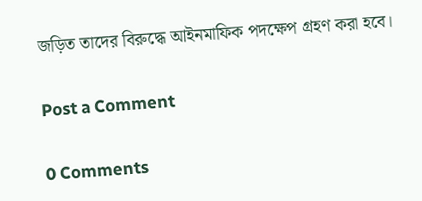জড়িত তাদের বিরুদ্ধে আইনমাফিক পদক্ষেপ গ্রহণ করা হবে।

Post a Comment

0 Comments